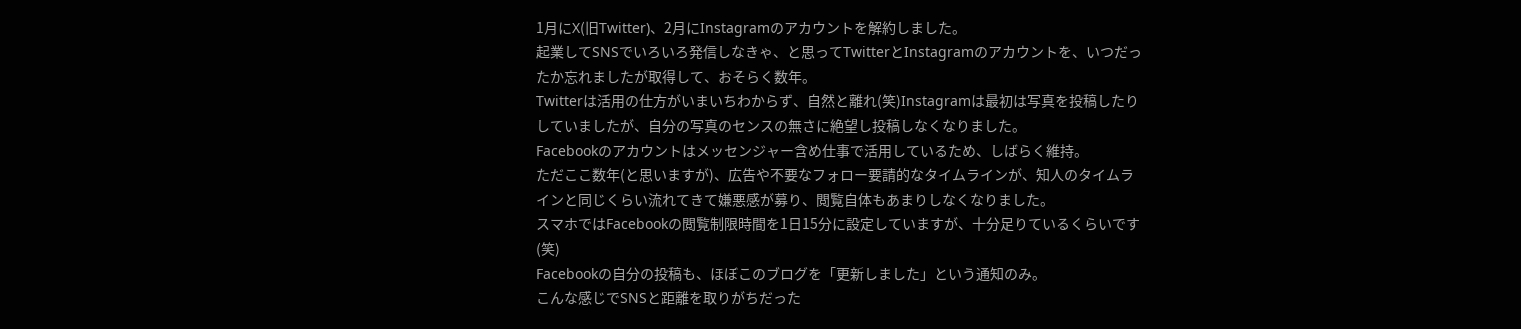1月にX(旧Twitter)、2月にInstagramのアカウントを解約しました。
起業してSNSでいろいろ発信しなきゃ、と思ってTwitterとInstagramのアカウントを、いつだったか忘れましたが取得して、おそらく数年。
Twitterは活用の仕方がいまいちわからず、自然と離れ(笑)Instagramは最初は写真を投稿したりしていましたが、自分の写真のセンスの無さに絶望し投稿しなくなりました。
Facebookのアカウントはメッセンジャー含め仕事で活用しているため、しばらく維持。
ただここ数年(と思いますが)、広告や不要なフォロー要請的なタイムラインが、知人のタイムラインと同じくらい流れてきて嫌悪感が募り、閲覧自体もあまりしなくなりました。
スマホではFacebookの閲覧制限時間を1日15分に設定していますが、十分足りているくらいです(笑)
Facebookの自分の投稿も、ほぼこのブログを「更新しました」という通知のみ。
こんな感じでSNSと距離を取りがちだった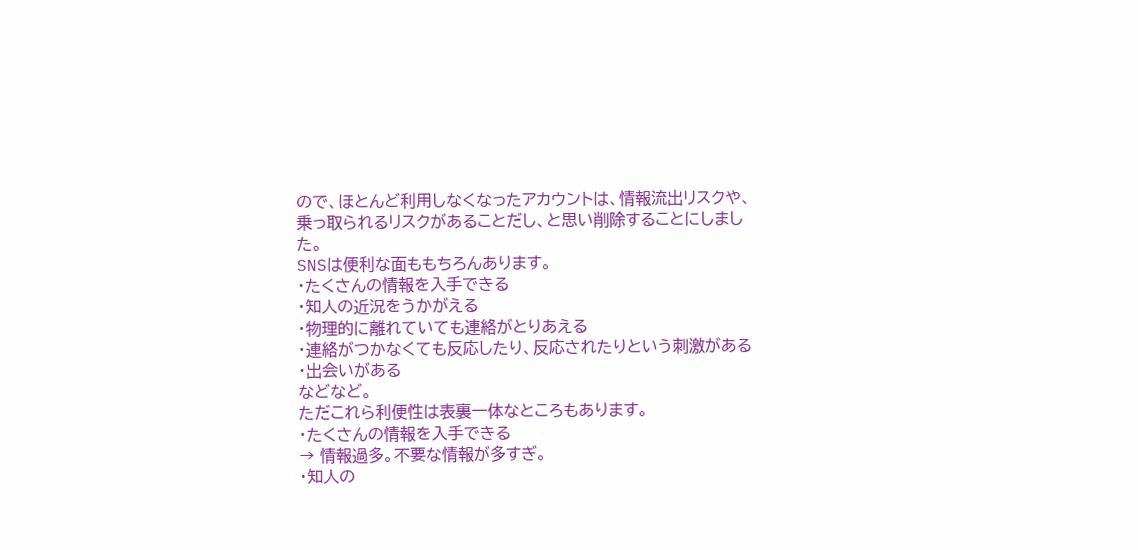ので、ほとんど利用しなくなったアカウントは、情報流出リスクや、乗っ取られるリスクがあることだし、と思い削除することにしました。
SNSは便利な面ももちろんあります。
・たくさんの情報を入手できる
・知人の近況をうかがえる
・物理的に離れていても連絡がとりあえる
・連絡がつかなくても反応したり、反応されたりという刺激がある
・出会いがある
などなど。
ただこれら利便性は表裏一体なところもあります。
・たくさんの情報を入手できる
→ 情報過多。不要な情報が多すぎ。
・知人の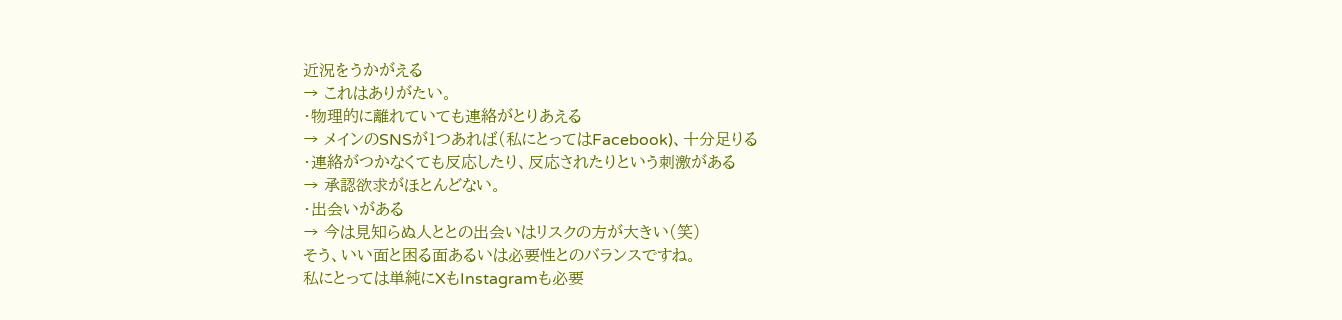近況をうかがえる
→ これはありがたい。
・物理的に離れていても連絡がとりあえる
→ メインのSNSが1つあれば(私にとってはFacebook)、十分足りる
・連絡がつかなくても反応したり、反応されたりという刺激がある
→ 承認欲求がほとんどない。
・出会いがある
→ 今は見知らぬ人ととの出会いはリスクの方が大きい(笑)
そう、いい面と困る面あるいは必要性とのバランスですね。
私にとっては単純にXもInstagramも必要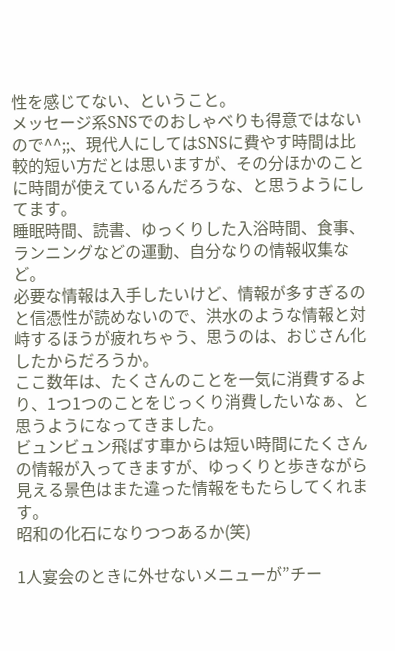性を感じてない、ということ。
メッセージ系SNSでのおしゃべりも得意ではないので^^;;、現代人にしてはSNSに費やす時間は比較的短い方だとは思いますが、その分ほかのことに時間が使えているんだろうな、と思うようにしてます。
睡眠時間、読書、ゆっくりした入浴時間、食事、ランニングなどの運動、自分なりの情報収集など。
必要な情報は入手したいけど、情報が多すぎるのと信憑性が読めないので、洪水のような情報と対峙するほうが疲れちゃう、思うのは、おじさん化したからだろうか。
ここ数年は、たくさんのことを一気に消費するより、1つ1つのことをじっくり消費したいなぁ、と思うようになってきました。
ビュンビュン飛ばす車からは短い時間にたくさんの情報が入ってきますが、ゆっくりと歩きながら見える景色はまた違った情報をもたらしてくれます。
昭和の化石になりつつあるか(笑)

1人宴会のときに外せないメニューが”チー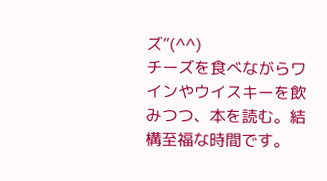ズ”(^^)
チーズを食べながらワインやウイスキーを飲みつつ、本を読む。結構至福な時間です。